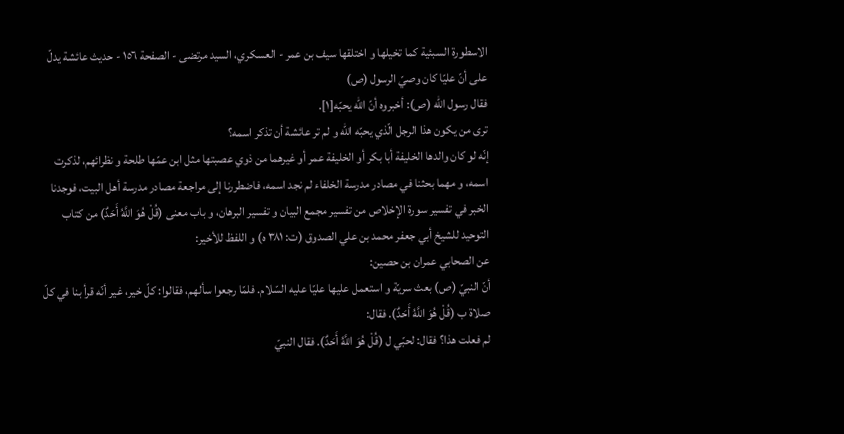الاسطورة السبئية كما تخيلها و اختلقها سيف بن عمر - العسكري، السيد مرتضى - الصفحة ١٥٦ - حديث عائشة يدلّ على أنّ عليّا كان وصيّ الرسول (ص)
فقال رسول اللّه (ص): أخبروه أنّ اللّه يحبّه[١].
ترى من يكون هذا الرجل الّذي يحبّه اللّه و لم تر عائشة أن تذكر اسمه؟
إنّه لو كان والدها الخليفة أبا بكر أو الخليفة عمر أو غيرهما من ذوي عصبتها مثل ابن عمّها طلحة و نظرائهم، لذكرت اسمه، و مهما بحثنا في مصادر مدرسة الخلفاء لم نجد اسمه، فاضطررنا إلى مراجعة مصادر مدرسة أهل البيت، فوجدنا الخبر في تفسير سورة الإخلاص من تفسير مجمع البيان و تفسير البرهان، و باب معنى (قُلْ هُوَ اللَّهُ أَحَدٌ) من كتاب التوحيد للشيخ أبي جعفر محمد بن علي الصدوق (ت: ٣٨١ ه) و اللفظ للأخير:
عن الصحابي عمران بن حصين:
أنّ النبيّ (ص) بعث سريّة و استعمل عليها عليّا عليه السّلام. فلمّا رجعوا سألهم، فقالوا: كلّ خير، غير أنّه قرأ بنا في كلّ صلاة ب (قُلْ هُوَ اللَّهُ أَحَدٌ). فقال:
لم فعلت هذا؟ فقال: لحبّي ل (قُلْ هُوَ اللَّهُ أَحَدٌ). فقال النبيّ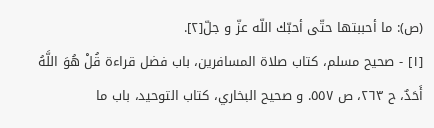(ص): ما أحببتها حتّى أحبّك اللّه عزّ و جلّ[٢].
[١] - صحيح مسلم، كتاب صلاة المسافرين، باب فضل قراءة قُلْ هُوَ اللَّهُ أَحَدٌ، ح ٢٦٣، ص ٥٥٧. و صحيح البخاري، كتاب التوحيد، باب ما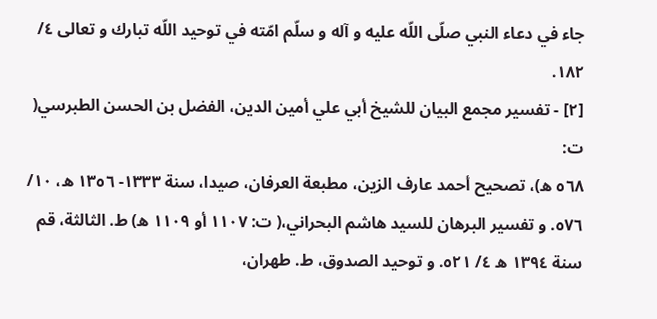جاء في دعاء النبي صلّى اللّه عليه و آله و سلّم امّته في توحيد اللّه تبارك و تعالى ٤/ ١٨٢.
[٢] - تفسير مجمع البيان للشيخ أبي علي أمين الدين، الفضل بن الحسن الطبرسي( ت:
٥٦٨ ه)، تصحيح أحمد عارف الزين، مطبعة العرفان، صيدا، سنة ١٣٣٣- ١٣٥٦ ه، ١٠/ ٥٧٦. و تفسير البرهان للسيد هاشم البحراني،( ت: ١١٠٧ أو ١١٠٩ ه) ط. الثالثة، قم سنة ١٣٩٤ ه ٤/ ٥٢١. و توحيد الصدوق، ط. طهران،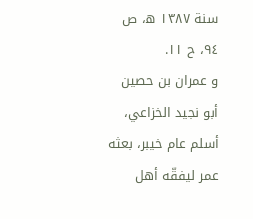سنة ١٣٨٧ ه، ص ٩٤، ح ١١.
و عمران بن حصين أبو نجيد الخزاعي، أسلم عام خيبر، بعثه عمر ليفقّه أهل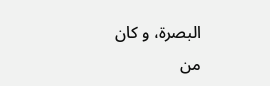البصرة، و كان من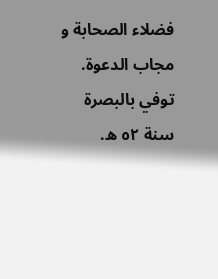فضلاء الصحابة و مجاب الدعوة. توفي بالبصرة سنة ٥٢ ه.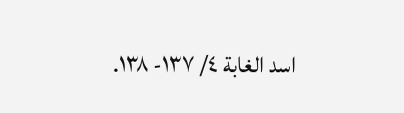اسد الغابة ٤/ ١٣٧- ١٣٨.